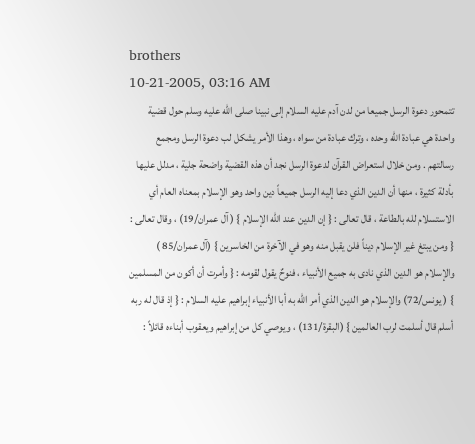brothers
10-21-2005, 03:16 AM
تتمحور دعوة الرسل جميعا من لدن آدم عليه السلام إلى نبينا صلى الله عليه وسلم حول قضية واحدة هي عبادة الله وحده ، وترك عبادة من سواه ، وهذا الأمر يشكل لب دعوة الرسل ومجمع رسالتهم . ومن خلال استعراض القرآن لدعوة الرسل نجد أن هذه القضية واضحة جلية ، مدلل عليها بأدلة كثيرة ، منها أن الدين الذي دعا إليه الرسل جميعاً دين واحد وهو الإسلام بمعناه العام أي الاستسلام لله بالطاعة ، قال تعالى : { إن الدين عند الله الإسلام } ( آل عمران/19) ، وقال تعالى : { ومن يبتغ غير الإسلام ديناً فلن يقبل منه وهو في الآخرة من الخاسرين } (آل عمران/85 ) والإسلام هو الدين الذي نادى به جميع الأنبياء ، فنوحٌ يقول لقومه : { وأمرت أن أكون من المسلمين } ( يونس/72) والإسلام هو الدين الذي أمر الله به أبا الأنبياء إبراهيم عليه السلام : { إذ قال له ربه أسلم قال أسلمت لرب العالمين } (البقرة/131) ، ويوصي كل من إبراهيم ويعقوب أبناءه قائلاً :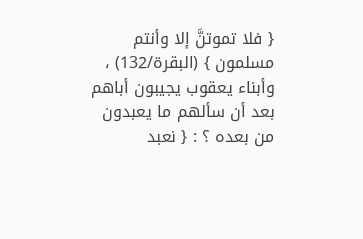{ فلا تموتنَّ إلا وأنتم مسلمون } (البقرة/132) ، وأبناء يعقوب يجيبون أباهم بعد أن سألهم ما يعبدون من بعده ؟ : { نعبد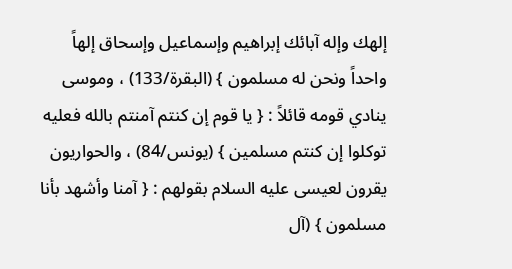إلهك وإله آبائك إبراهيم وإسماعيل وإسحاق إلهاً واحداً ونحن له مسلمون } (البقرة/133) ، وموسى ينادي قومه قائلاً : { يا قوم إن كنتم آمنتم بالله فعليه توكلوا إن كنتم مسلمين } (يونس/84) ، والحواريون يقرون لعيسى عليه السلام بقولهم : { آمنا وأشهد بأنا مسلمون } (آل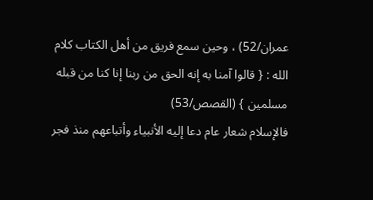عمران/52) ، وحين سمع فريق من أهل الكتاب كلام الله : { قالوا آمنا به إنه الحق من ربنا إنا كنا من قبله مسلمين } (القصص/53)
فالإسلام شعار عام دعا إليه الأنبياء وأتباعهم منذ فجر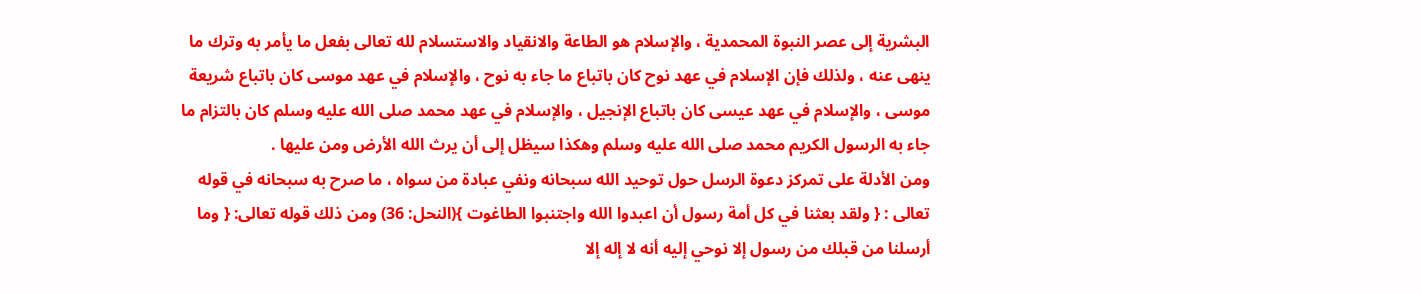البشرية إلى عصر النبوة المحمدية ، والإسلام هو الطاعة والانقياد والاستسلام لله تعالى بفعل ما يأمر به وترك ما ينهى عنه ، ولذلك فإن الإسلام في عهد نوح كان باتباع ما جاء به نوح ، والإسلام في عهد موسى كان باتباع شريعة موسى ، والإسلام في عهد عيسى كان باتباع الإنجيل ، والإسلام في عهد محمد صلى الله عليه وسلم كان بالتزام ما جاء به الرسول الكريم محمد صلى الله عليه وسلم وهكذا سيظل إلى أن يرث الله الأرض ومن عليها .
ومن الأدلة على تمركز دعوة الرسل حول توحيد الله سبحانه ونفي عبادة من سواه ، ما صرح به سبحانه في قوله تعالى : { ولقد بعثنا في كل أمة رسول أن اعبدوا الله واجتنبوا الطاغوت }(النحل: 36) ومن ذلك قوله تعالى: { وما أرسلنا من قبلك من رسول إلا نوحي إليه أنه لا إله إلا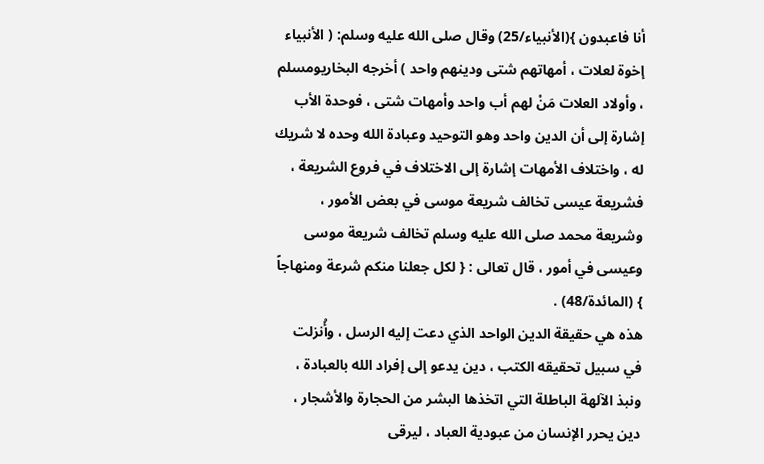أنا فاعبدون }(الأنبياء/25) وقال صلى الله عليه وسلم: ( الأنبياء إخوة لعلات ، أمهاتهم شتى ودينهم واحد ) أخرجه البخاريومسلم ، وأولاد العلات مَنْ لهم أب واحد وأمهات شتى ، فوحدة الأب إشارة إلى أن الدين واحد وهو التوحيد وعبادة الله وحده لا شريك له ، واختلاف الأمهات إشارة إلى الاختلاف في فروع الشريعة ، فشريعة عيسى تخالف شريعة موسى في بعض الأمور ، وشريعة محمد صلى الله عليه وسلم تخالف شريعة موسى وعيسى في أمور ، قال تعالى : { لكل جعلنا منكم شرعة ومنهاجاً } (المائدة/48) .
هذه هي حقيقة الدين الواحد الذي دعت إليه الرسل ، وأُنزلت في سبيل تحقيقه الكتب ، دين يدعو إلى إفراد الله بالعبادة ، ونبذ الآلهة الباطلة التي اتخذها البشر من الحجارة والأشجار ، دين يحرر الإنسان من عبودية العباد ، ليرقى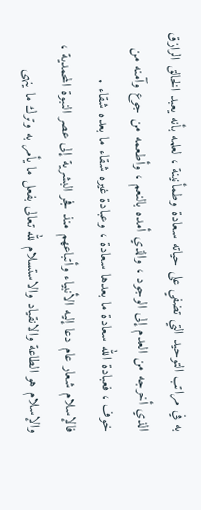به في مراتب التوحيد التي تضفي على حياته سعادة وطمأنينة ، لعلمه بأنه يعبد الخالق الرازق الذي أخرجه من العدم إلى الوجود ، والذي أمده بالنعم ، وأطعمه من جوع وآمنه من خوف ، فعبادة الله سعادة ما بعدها سعادة ، وعبادة غيره شقاء ما بعده شقاء .
فالإسلام شعار عام دعا إليه الأنبياء وأتباعهم منذ فجر البشرية إلى عصر النبوة المحمدية ، والإسلام هو الطاعة والانقياد والاستسلام لله تعالى بفعل ما يأمر به وترك ما ينهى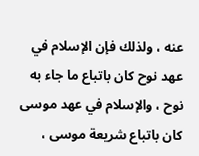عنه ، ولذلك فإن الإسلام في عهد نوح كان باتباع ما جاء به نوح ، والإسلام في عهد موسى كان باتباع شريعة موسى ،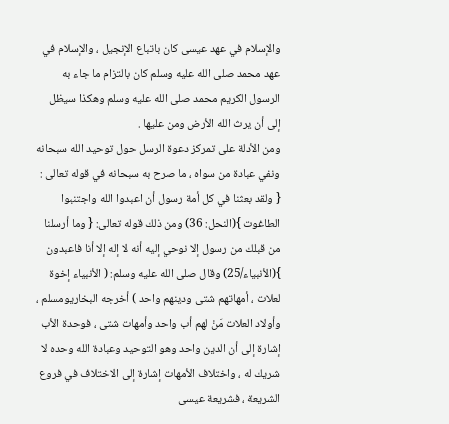والإسلام في عهد عيسى كان باتباع الإنجيل ، والإسلام في عهد محمد صلى الله عليه وسلم كان بالتزام ما جاء به الرسول الكريم محمد صلى الله عليه وسلم وهكذا سيظل إلى أن يرث الله الأرض ومن عليها .
ومن الأدلة على تمركز دعوة الرسل حول توحيد الله سبحانه ونفي عبادة من سواه ، ما صرح به سبحانه في قوله تعالى : { ولقد بعثنا في كل أمة رسول أن اعبدوا الله واجتنبوا الطاغوت }(النحل: 36) ومن ذلك قوله تعالى: { وما أرسلنا من قبلك من رسول إلا نوحي إليه أنه لا إله إلا أنا فاعبدون }(الأنبياء/25) وقال صلى الله عليه وسلم: ( الأنبياء إخوة لعلات ، أمهاتهم شتى ودينهم واحد ) أخرجه البخاريومسلم ، وأولاد العلات مَنْ لهم أب واحد وأمهات شتى ، فوحدة الأب إشارة إلى أن الدين واحد وهو التوحيد وعبادة الله وحده لا شريك له ، واختلاف الأمهات إشارة إلى الاختلاف في فروع الشريعة ، فشريعة عيسى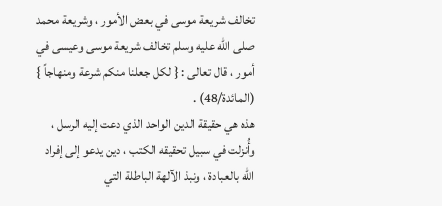تخالف شريعة موسى في بعض الأمور ، وشريعة محمد صلى الله عليه وسلم تخالف شريعة موسى وعيسى في أمور ، قال تعالى : { لكل جعلنا منكم شرعة ومنهاجاً } (المائدة/48) .
هذه هي حقيقة الدين الواحد الذي دعت إليه الرسل ، وأُنزلت في سبيل تحقيقه الكتب ، دين يدعو إلى إفراد الله بالعبادة ، ونبذ الآلهة الباطلة التي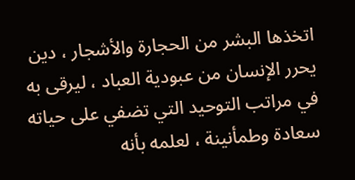اتخذها البشر من الحجارة والأشجار ، دين يحرر الإنسان من عبودية العباد ، ليرقى به في مراتب التوحيد التي تضفي على حياته سعادة وطمأنينة ، لعلمه بأنه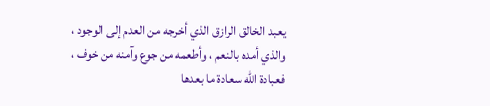يعبد الخالق الرازق الذي أخرجه من العدم إلى الوجود ، والذي أمده بالنعم ، وأطعمه من جوع وآمنه من خوف ، فعبادة الله سعادة ما بعدها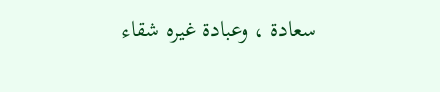سعادة ، وعبادة غيره شقاء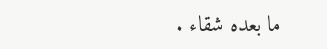ما بعده شقاء .